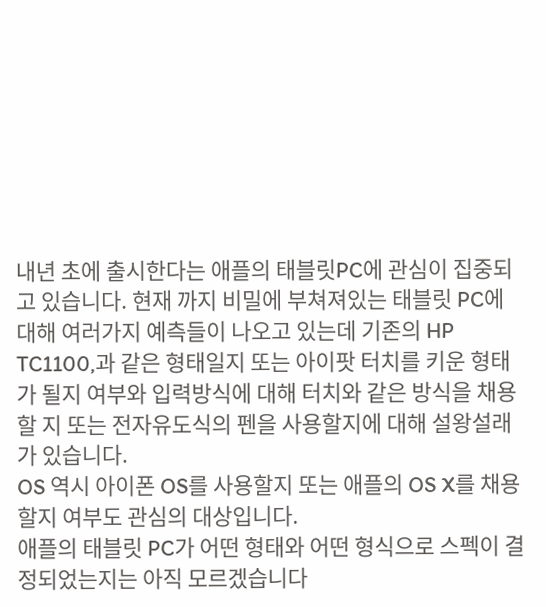내년 초에 출시한다는 애플의 태블릿PC에 관심이 집중되고 있습니다. 현재 까지 비밀에 부쳐져있는 태블릿 PC에 대해 여러가지 예측들이 나오고 있는데 기존의 HP TC1100,과 같은 형태일지 또는 아이팟 터치를 키운 형태가 될지 여부와 입력방식에 대해 터치와 같은 방식을 채용할 지 또는 전자유도식의 펜을 사용할지에 대해 설왕설래가 있습니다.
OS 역시 아이폰 OS를 사용할지 또는 애플의 OS X를 채용할지 여부도 관심의 대상입니다.
애플의 태블릿 PC가 어떤 형태와 어떤 형식으로 스펙이 결정되었는지는 아직 모르겠습니다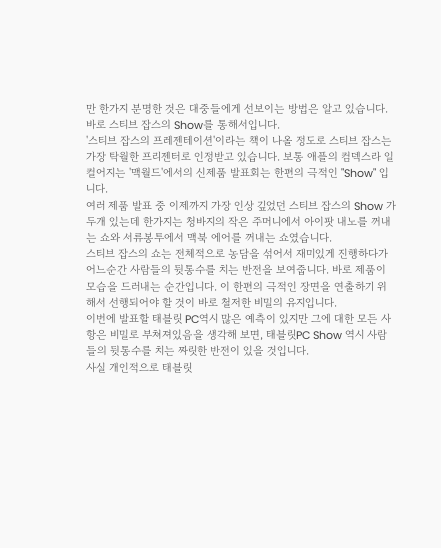만 한가지 분명한 것은 대중들에게 선보이는 방법은 알고 있습니다. 바로 스티브 잡스의 Show를 통해서입니다.
'스티브 잡스의 프레젠테이션'이라는 책이 나올 정도로 스티브 잡스는 가장 탁월한 프리젠터로 인정받고 있습니다. 보통 애플의 컴덱스라 일컬어지는 '맥월드'에서의 신제품 발표회는 한편의 극적인 "Show" 입니다.
여러 제품 발표 중 이제까지 가장 인상 깊었던 스티브 잡스의 Show 가 두개 있는데 한가지는 청바지의 작은 주머니에서 아이팟 내노를 꺼내는 쇼와 서류봉투에서 맥북 에어를 꺼내는 쇼였습니다.
스티브 잡스의 쇼는 전체적으로 농담을 섞어서 재미있게 진행하다가 어느순간 사람들의 뒷통수를 치는 반전을 보여줍니다. 바로 제품이 모습을 드러내는 순간입니다. 이 한편의 극적인 장면을 연출하기 위해서 선행되어야 할 것이 바로 철저한 비밀의 유지입니다.
이번에 발표할 태블릿 PC역시 많은 예측이 있지만 그에 대한 모든 사항은 비밀로 부쳐져있음을 생각해 보면, 태블릿PC Show 역시 사람들의 뒷통수를 치는 짜릿한 반전이 있을 것입니다.
사실 개인적으로 태블릿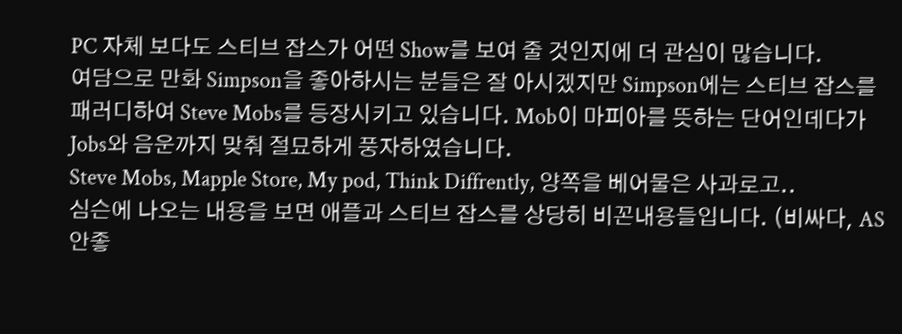PC 자체 보다도 스티브 잡스가 어떤 Show를 보여 줄 것인지에 더 관심이 많습니다.
여담으로 만화 Simpson을 좋아하시는 분들은 잘 아시겠지만 Simpson에는 스티브 잡스를 패러디하여 Steve Mobs를 등장시키고 있습니다. Mob이 마피아를 뜻하는 단어인데다가 Jobs와 음운까지 맞춰 절묘하게 풍자하였습니다.
Steve Mobs, Mapple Store, My pod, Think Diffrently, 양쪽을 베어물은 사과로고..
심슨에 나오는 내용을 보면 애플과 스티브 잡스를 상당히 비꼰내용들입니다. (비싸다, AS 안좋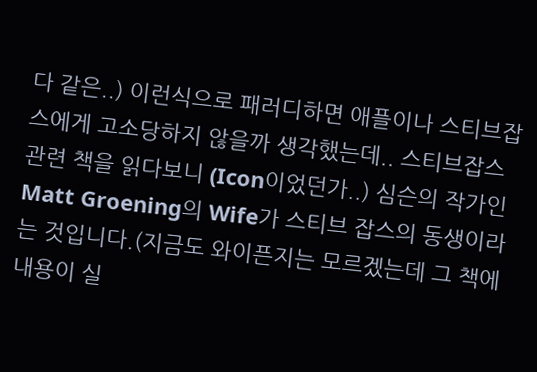다 같은..) 이런식으로 패러디하면 애플이나 스티브잡스에게 고소당하지 않을까 생각했는데.. 스티브잡스 관련 책을 읽다보니 (Icon이었던가..) 심슨의 작가인 Matt Groening의 Wife가 스티브 잡스의 동생이라는 것입니다.(지금도 와이픈지는 모르겠는데 그 책에 내용이 실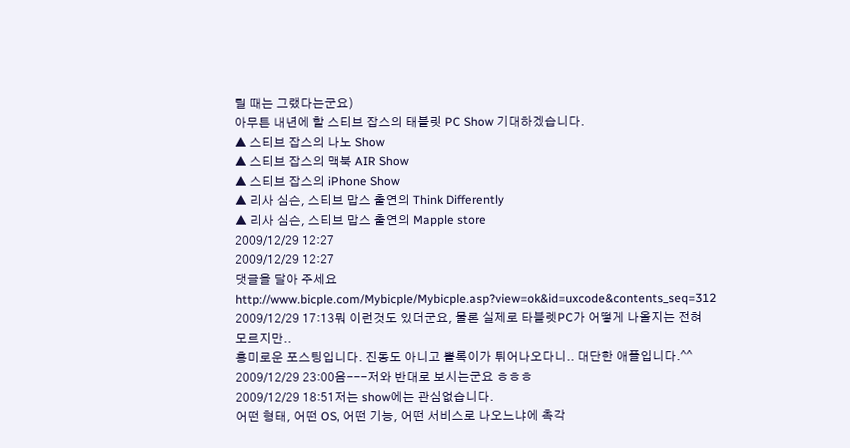릴 때는 그랬다는군요)
아무튼 내년에 할 스티브 잡스의 태블릿 PC Show 기대하겠습니다.
▲ 스티브 잡스의 나노 Show
▲ 스티브 잡스의 맥북 AIR Show
▲ 스티브 잡스의 iPhone Show
▲ 리사 심슨, 스티브 맙스 출연의 Think Differently
▲ 리사 심슨, 스티브 맙스 출연의 Mapple store
2009/12/29 12:27
2009/12/29 12:27
댓글을 달아 주세요
http://www.bicple.com/Mybicple/Mybicple.asp?view=ok&id=uxcode&contents_seq=312
2009/12/29 17:13뭐 이런것도 있더군요, 물론 실제로 타블렛PC가 어떻게 나올지는 전혀 모르지만..
흥미로운 포스팅입니다. 진동도 아니고 뽈록이가 튀어나오다니.. 대단한 애플입니다.^^
2009/12/29 23:00음---저와 반대로 보시는군요 ㅎㅎㅎ
2009/12/29 18:51저는 show에는 관심없습니다.
어떤 형태, 어떤 OS, 어떤 기능, 어떤 서비스로 나오느냐에 촉각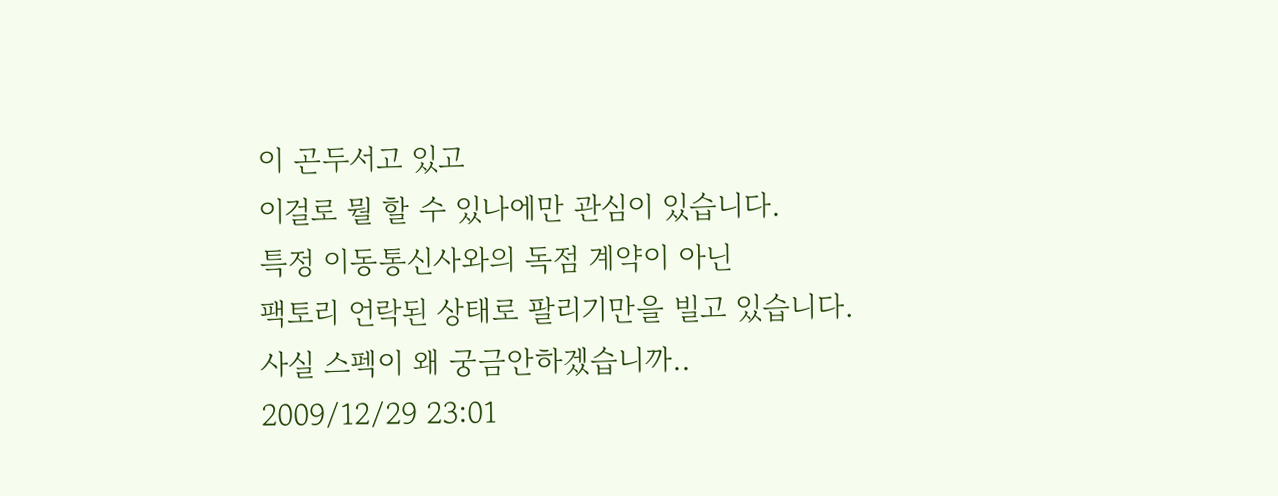이 곤두서고 있고
이걸로 뭘 할 수 있나에만 관심이 있습니다.
특정 이동통신사와의 독점 계약이 아닌
팩토리 언락된 상태로 팔리기만을 빌고 있습니다.
사실 스펙이 왜 궁금안하겠습니까..
2009/12/29 23:01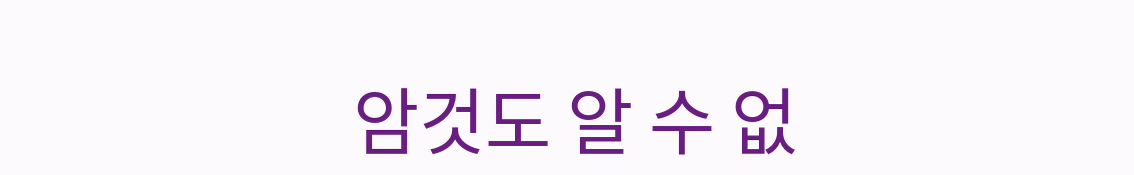암것도 알 수 없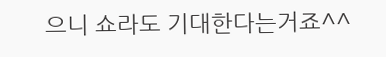으니 쇼라도 기대한다는거죠^^